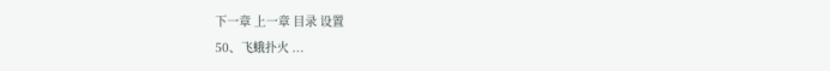下一章 上一章 目录 设置
50、飞蛾扑火 ...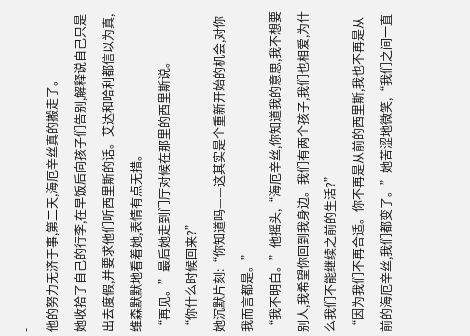-
他的努力无济于事,第二天,海厄辛丝真的搬走了。
她收拾了自己的行李,在早饭后向孩子们告别,解释说自己只是出去度假,并要求他们听西里斯的话。艾达和哈利都信以为真,维森默默地看着她,表情有点无措。
“再见。”最后她走到门厅对候在那里的西里斯说。
“你什么时候回来?”
她沉默片刻:“你知道吗——这其实是个重新开始的机会,对你我而言都是。”
“我不明白。”他摇头,“海厄辛丝,你知道我的意思,我不想要别人,我希望你回到我身边。我们有两个孩子,我们也相爱,为什么我们不能继续之前的生活?”
“因为我们不再合适。你不再是从前的西里斯,我也不再是从前的海厄辛丝,我们都变了。”她苦涩地微笑,“我们之间一直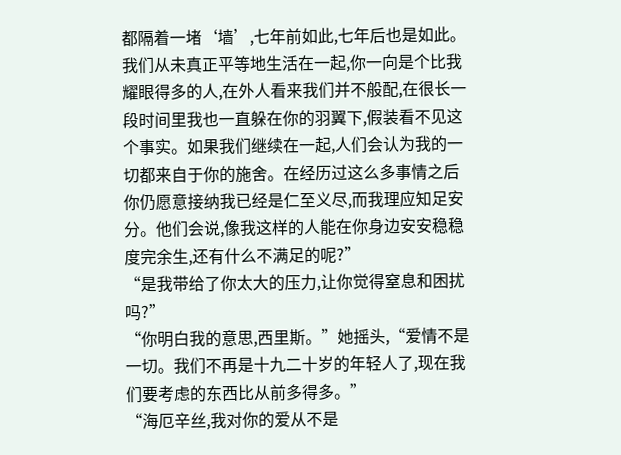都隔着一堵‘墙’,七年前如此,七年后也是如此。我们从未真正平等地生活在一起,你一向是个比我耀眼得多的人,在外人看来我们并不般配,在很长一段时间里我也一直躲在你的羽翼下,假装看不见这个事实。如果我们继续在一起,人们会认为我的一切都来自于你的施舍。在经历过这么多事情之后你仍愿意接纳我已经是仁至义尽,而我理应知足安分。他们会说,像我这样的人能在你身边安安稳稳度完余生,还有什么不满足的呢?”
“是我带给了你太大的压力,让你觉得窒息和困扰吗?”
“你明白我的意思,西里斯。”她摇头,“爱情不是一切。我们不再是十九二十岁的年轻人了,现在我们要考虑的东西比从前多得多。”
“海厄辛丝,我对你的爱从不是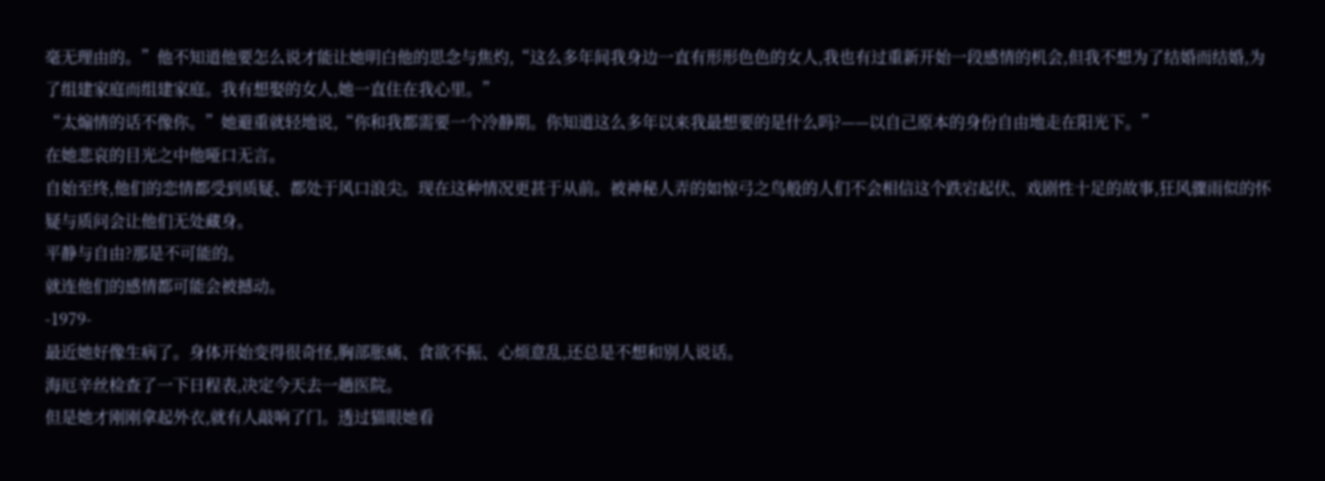毫无理由的。”他不知道他要怎么说才能让她明白他的思念与焦灼,“这么多年间我身边一直有形形色色的女人,我也有过重新开始一段感情的机会,但我不想为了结婚而结婚,为了组建家庭而组建家庭。我有想娶的女人,她一直住在我心里。”
“太煽情的话不像你。”她避重就轻地说,“你和我都需要一个冷静期。你知道这么多年以来我最想要的是什么吗?——以自己原本的身份自由地走在阳光下。”
在她悲哀的目光之中他哑口无言。
自始至终,他们的恋情都受到质疑、都处于风口浪尖。现在这种情况更甚于从前。被神秘人弄的如惊弓之鸟般的人们不会相信这个跌宕起伏、戏剧性十足的故事,狂风骤雨似的怀疑与质问会让他们无处藏身。
平静与自由?那是不可能的。
就连他们的感情都可能会被撼动。
-1979-
最近她好像生病了。身体开始变得很奇怪,胸部胀痛、食欲不振、心烦意乱,还总是不想和别人说话。
海厄辛丝检查了一下日程表,决定今天去一趟医院。
但是她才刚刚拿起外衣,就有人敲响了门。透过猫眼她看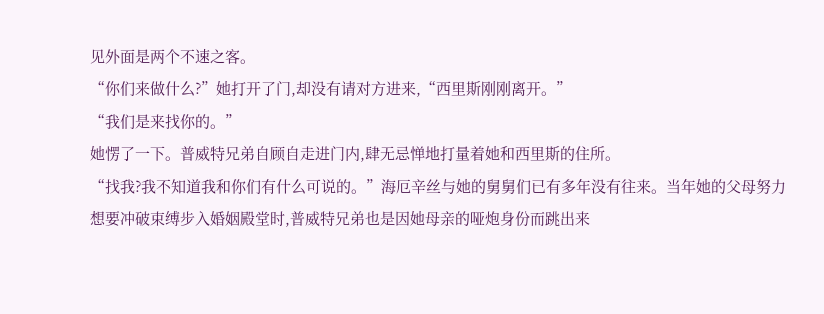见外面是两个不速之客。
“你们来做什么?”她打开了门,却没有请对方进来,“西里斯刚刚离开。”
“我们是来找你的。”
她愣了一下。普威特兄弟自顾自走进门内,肆无忌惮地打量着她和西里斯的住所。
“找我?我不知道我和你们有什么可说的。”海厄辛丝与她的舅舅们已有多年没有往来。当年她的父母努力想要冲破束缚步入婚姻殿堂时,普威特兄弟也是因她母亲的哑炮身份而跳出来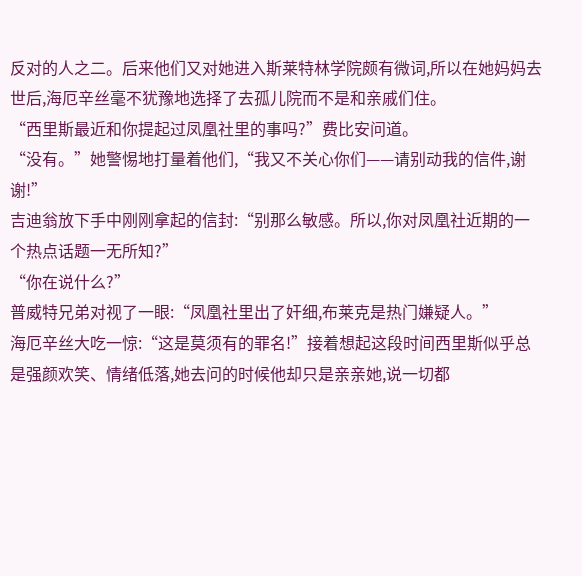反对的人之二。后来他们又对她进入斯莱特林学院颇有微词,所以在她妈妈去世后,海厄辛丝毫不犹豫地选择了去孤儿院而不是和亲戚们住。
“西里斯最近和你提起过凤凰社里的事吗?”费比安问道。
“没有。”她警惕地打量着他们,“我又不关心你们——请别动我的信件,谢谢!”
吉迪翁放下手中刚刚拿起的信封:“别那么敏感。所以,你对凤凰社近期的一个热点话题一无所知?”
“你在说什么?”
普威特兄弟对视了一眼:“凤凰社里出了奸细,布莱克是热门嫌疑人。”
海厄辛丝大吃一惊:“这是莫须有的罪名!”接着想起这段时间西里斯似乎总是强颜欢笑、情绪低落,她去问的时候他却只是亲亲她,说一切都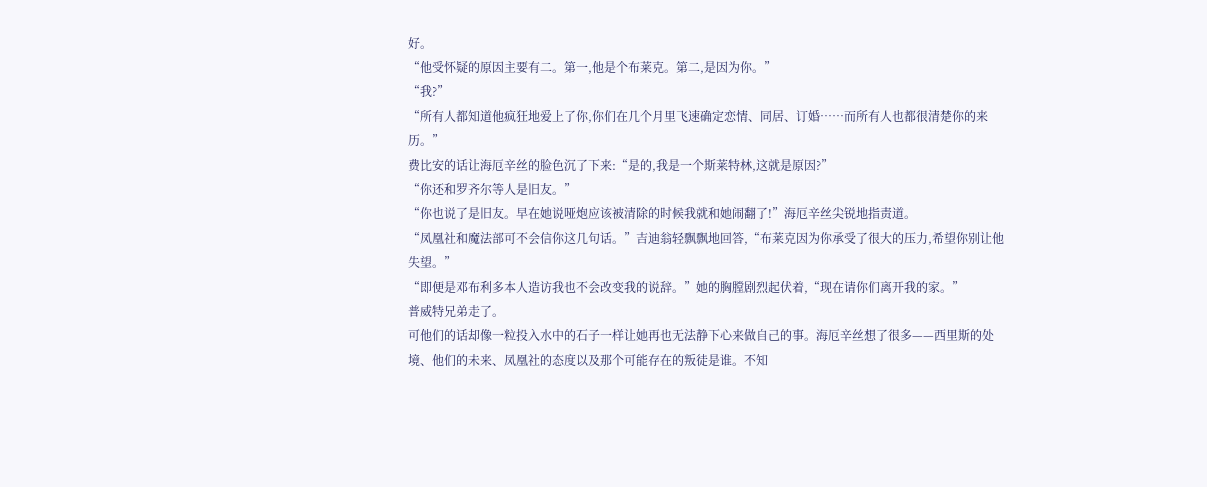好。
“他受怀疑的原因主要有二。第一,他是个布莱克。第二,是因为你。”
“我?”
“所有人都知道他疯狂地爱上了你,你们在几个月里飞速确定恋情、同居、订婚……而所有人也都很清楚你的来历。”
费比安的话让海厄辛丝的脸色沉了下来:“是的,我是一个斯莱特林,这就是原因?”
“你还和罗齐尔等人是旧友。”
“你也说了是旧友。早在她说哑炮应该被清除的时候我就和她闹翻了!”海厄辛丝尖锐地指责道。
“凤凰社和魔法部可不会信你这几句话。”吉迪翁轻飘飘地回答,“布莱克因为你承受了很大的压力,希望你别让他失望。”
“即便是邓布利多本人造访我也不会改变我的说辞。”她的胸膛剧烈起伏着,“现在请你们离开我的家。”
普威特兄弟走了。
可他们的话却像一粒投入水中的石子一样让她再也无法静下心来做自己的事。海厄辛丝想了很多——西里斯的处境、他们的未来、凤凰社的态度以及那个可能存在的叛徒是谁。不知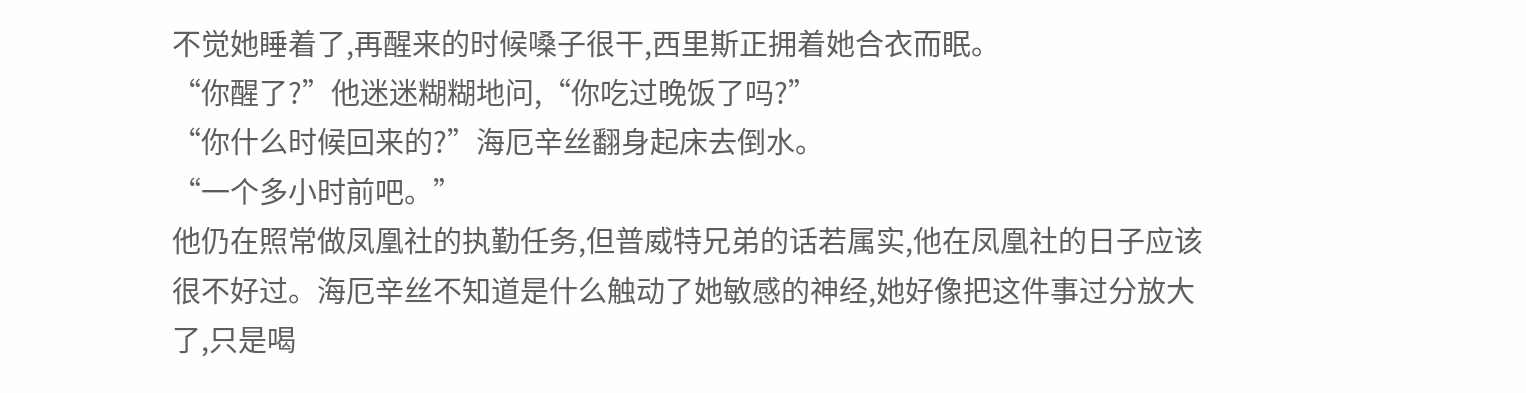不觉她睡着了,再醒来的时候嗓子很干,西里斯正拥着她合衣而眠。
“你醒了?”他迷迷糊糊地问,“你吃过晚饭了吗?”
“你什么时候回来的?”海厄辛丝翻身起床去倒水。
“一个多小时前吧。”
他仍在照常做凤凰社的执勤任务,但普威特兄弟的话若属实,他在凤凰社的日子应该很不好过。海厄辛丝不知道是什么触动了她敏感的神经,她好像把这件事过分放大了,只是喝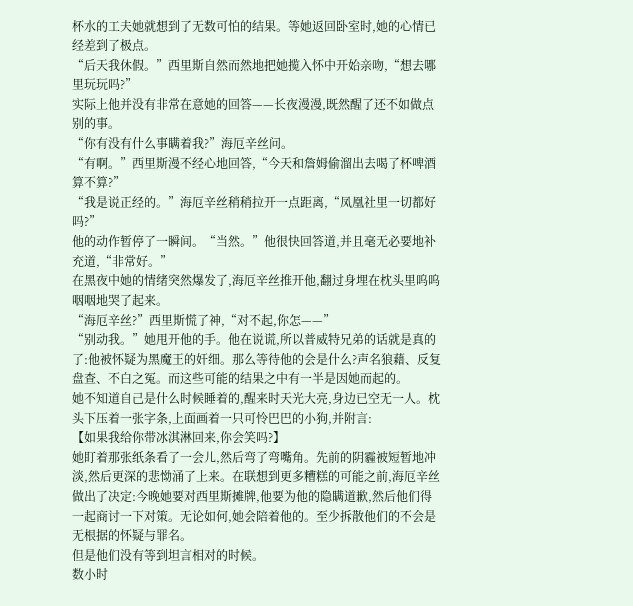杯水的工夫她就想到了无数可怕的结果。等她返回卧室时,她的心情已经差到了极点。
“后天我休假。”西里斯自然而然地把她揽入怀中开始亲吻,“想去哪里玩玩吗?”
实际上他并没有非常在意她的回答——长夜漫漫,既然醒了还不如做点别的事。
“你有没有什么事瞒着我?”海厄辛丝问。
“有啊。”西里斯漫不经心地回答,“今天和詹姆偷溜出去喝了杯啤酒算不算?”
“我是说正经的。”海厄辛丝稍稍拉开一点距离,“凤凰社里一切都好吗?”
他的动作暂停了一瞬间。“当然。”他很快回答道,并且毫无必要地补充道,“非常好。”
在黑夜中她的情绪突然爆发了,海厄辛丝推开他,翻过身埋在枕头里呜呜咽咽地哭了起来。
“海厄辛丝?”西里斯慌了神,“对不起,你怎——”
“别动我。”她甩开他的手。他在说谎,所以普威特兄弟的话就是真的了:他被怀疑为黑魔王的奸细。那么等待他的会是什么?声名狼藉、反复盘查、不白之冤。而这些可能的结果之中有一半是因她而起的。
她不知道自己是什么时候睡着的,醒来时天光大亮,身边已空无一人。枕头下压着一张字条,上面画着一只可怜巴巴的小狗,并附言:
【如果我给你带冰淇淋回来,你会笑吗?】
她盯着那张纸条看了一会儿,然后弯了弯嘴角。先前的阴霾被短暂地冲淡,然后更深的悲怮涌了上来。在联想到更多糟糕的可能之前,海厄辛丝做出了决定:今晚她要对西里斯摊牌,他要为他的隐瞒道歉,然后他们得一起商讨一下对策。无论如何,她会陪着他的。至少拆散他们的不会是无根据的怀疑与罪名。
但是他们没有等到坦言相对的时候。
数小时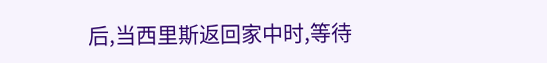后,当西里斯返回家中时,等待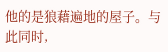他的是狼藉遍地的屋子。与此同时,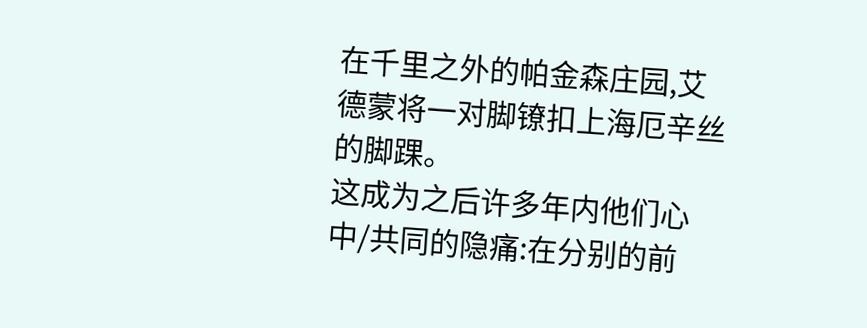在千里之外的帕金森庄园,艾德蒙将一对脚镣扣上海厄辛丝的脚踝。
这成为之后许多年内他们心中/共同的隐痛:在分别的前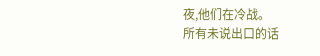夜,他们在冷战。
所有未说出口的话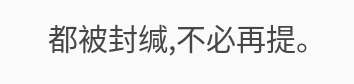都被封缄,不必再提。